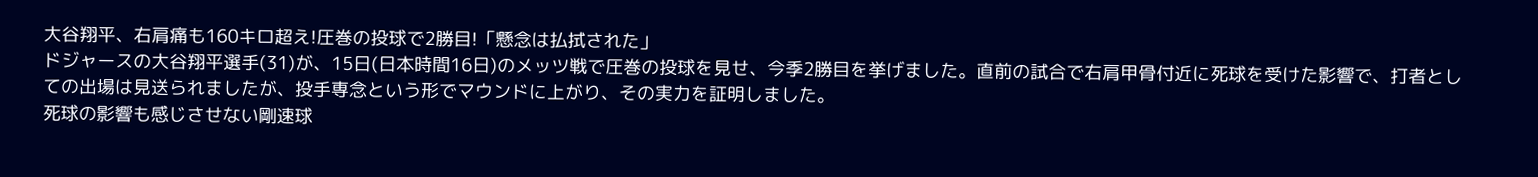大谷翔平、右肩痛も160キロ超え!圧巻の投球で2勝目!「懸念は払拭された」
ドジャースの大谷翔平選手(31)が、15日(日本時間16日)のメッツ戦で圧巻の投球を見せ、今季2勝目を挙げました。直前の試合で右肩甲骨付近に死球を受けた影響で、打者としての出場は見送られましたが、投手専念という形でマウンドに上がり、その実力を証明しました。
死球の影響も感じさせない剛速球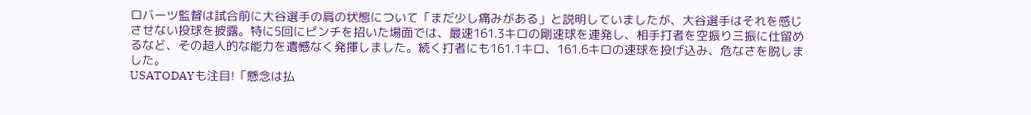ロバーツ監督は試合前に大谷選手の肩の状態について「まだ少し痛みがある」と説明していましたが、大谷選手はそれを感じさせない投球を披露。特に5回にピンチを招いた場面では、最速161.3キロの剛速球を連発し、相手打者を空振り三振に仕留めるなど、その超人的な能力を遺憾なく発揮しました。続く打者にも161.1キロ、161.6キロの速球を投げ込み、危なさを脱しました。
USATODAYも注目!「懸念は払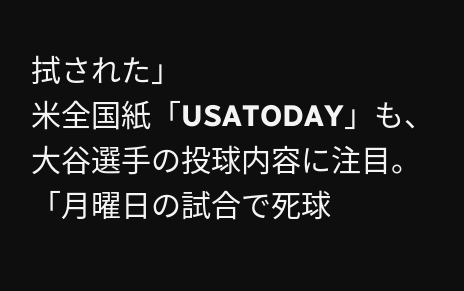拭された」
米全国紙「USATODAY」も、大谷選手の投球内容に注目。「月曜日の試合で死球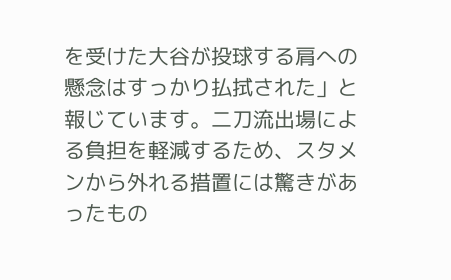を受けた大谷が投球する肩への懸念はすっかり払拭された」と報じています。二刀流出場による負担を軽減するため、スタメンから外れる措置には驚きがあったもの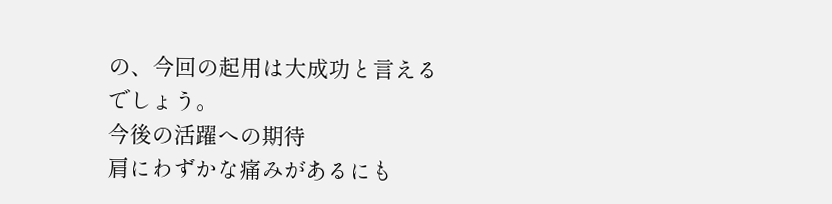の、今回の起用は大成功と言えるでしょう。
今後の活躍への期待
肩にわずかな痛みがあるにも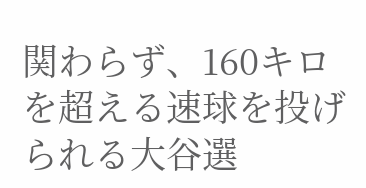関わらず、160キロを超える速球を投げられる大谷選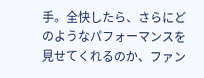手。全快したら、さらにどのようなパフォーマンスを見せてくれるのか、ファン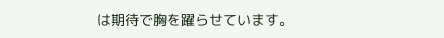は期待で胸を躍らせています。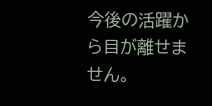今後の活躍から目が離せません。